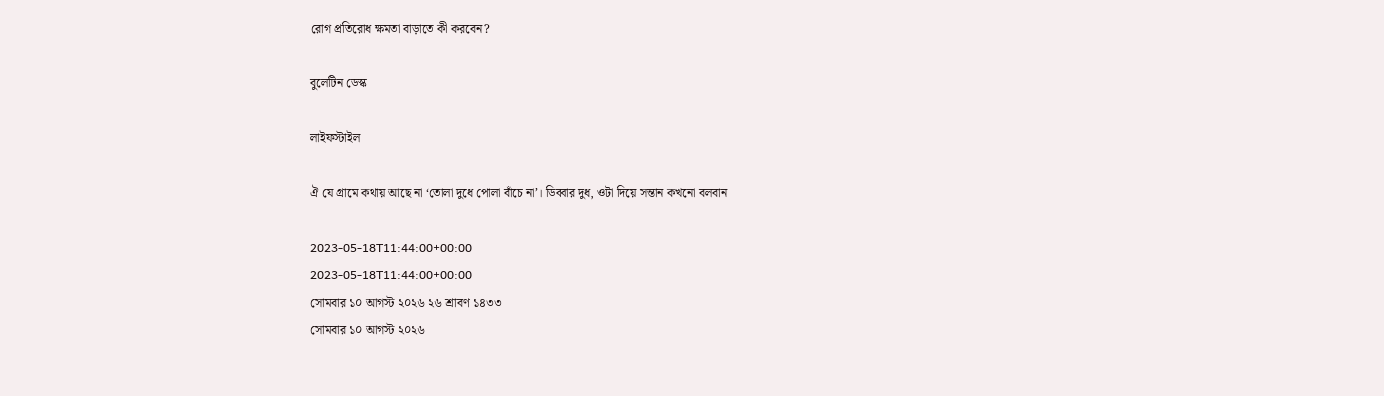রোগ প্রতিরোধ ক্ষমতা বাড়াতে কী করবেন?

বুলেটিন ডেস্ক

লাইফস্টাইল

ঐ যে গ্রামে কথায় আছে না ‘তোলা দুধে পোলা বাঁচে না’। ডিব্বার দুধ, ওটা দিয়ে সন্তান কখনো বলবান

2023-05-18T11:44:00+00:00
2023-05-18T11:44:00+00:00
সোমবার ১০ আগস্ট ২০২৬ ২৬ শ্রাবণ ১৪৩৩
সোমবার ১০ আগস্ট ২০২৬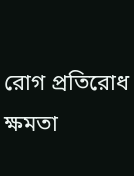রোগ প্রতিরোধ ক্ষমতা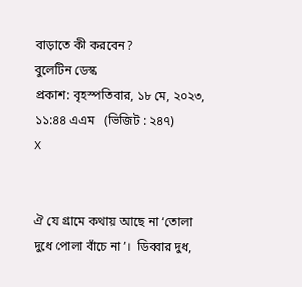বাড়াতে কী করবেন?
বুলেটিন ডেস্ক
প্রকাশ: বৃহস্পতিবার, ১৮ মে, ২০২৩, ১১:৪৪ এএম   (ভিজিট : ২৪৭)
X


ঐ যে গ্রামে কথায় আছে না ‘তোলা দুধে পোলা বাঁচে না’।  ডিব্বার দুধ,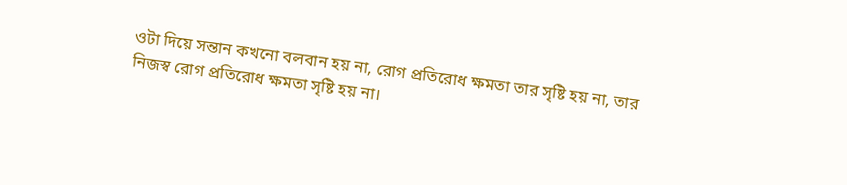ওটা দিয়ে সন্তান কখনো বলবান হয় না, রোগ প্রতিরোধ ক্ষমতা তার সৃষ্টি হয় না, তার নিজস্ব রোগ প্রতিরোধ ক্ষমতা সৃষ্টি হয় না।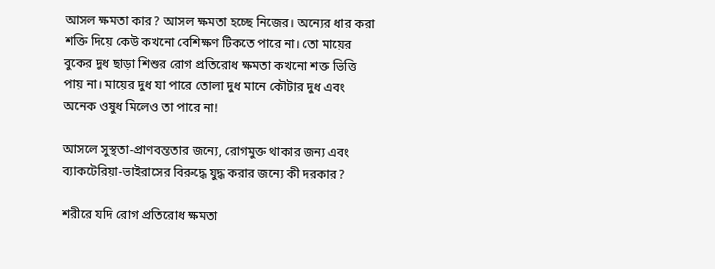আসল ক্ষমতা কার? আসল ক্ষমতা হচ্ছে নিজের। অন্যের ধার করা শক্তি দিয়ে কেউ কখনো বেশিক্ষণ টিকতে পারে না। তো মায়ের বুকের দুধ ছাড়া শিশুর রোগ প্রতিরোধ ক্ষমতা কখনো শক্ত ভিত্তি পায় না। মায়ের দুধ যা পারে তোলা দুধ মানে কৌটার দুধ এবং অনেক ওষুধ মিলেও তা পারে না!

আসলে সুস্থতা-প্রাণবন্ততার জন্যে, রোগমুক্ত থাকার জন্য এবং ব্যাকটেরিয়া-ভাইরাসের বিরুদ্ধে যুদ্ধ করার জন্যে কী দরকার?

শরীরে যদি রোগ প্রতিরোধ ক্ষমতা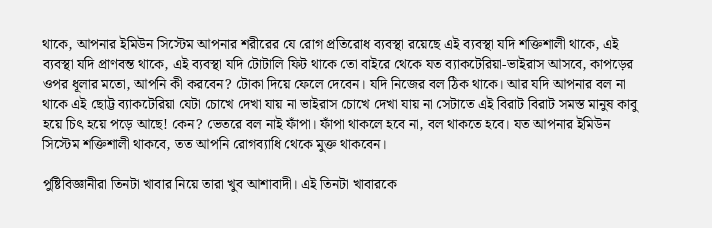থাকে, আপনার ইমিউন সিস্টেম আপনার শরীরের যে রোগ প্রতিরোধ ব্যবস্থা রয়েছে এই ব্যবস্থা যদি শক্তিশালী থাকে, এই ব্যবস্থা যদি প্রাণবন্ত থাকে, এই ব্যবস্থা যদি টোটালি ফিট থাকে তো বাইরে থেকে যত ব্যাকটেরিয়া-ভাইরাস আসবে, কাপড়ের ওপর ধূলার মতো, আপনি কী করবেন? টোকা দিয়ে ফেলে দেবেন। যদি নিজের বল ঠিক থাকে। আর যদি আপনার বল না থাকে এই ছোট্ট ব্যাকটেরিয়া যেটা চোখে দেখা যায় না ভাইরাস চোখে দেখা যায় না সেটাতে এই বিরাট বিরাট সমস্ত মানুষ কাবু হয়ে চিৎ হয়ে পড়ে আছে! কেন? ভেতরে বল নাই ফাঁপা। ফাঁপা থাকলে হবে না, বল থাকতে হবে। যত আপনার ইমিউন সিস্টেম শক্তিশালী থাকবে, তত আপনি রোগব্যাধি থেকে মুক্ত থাকবেন।

পুষ্টিবিজ্ঞানীরা তিনটা খাবার নিয়ে তারা খুব আশাবাদী। এই তিনটা খাবারকে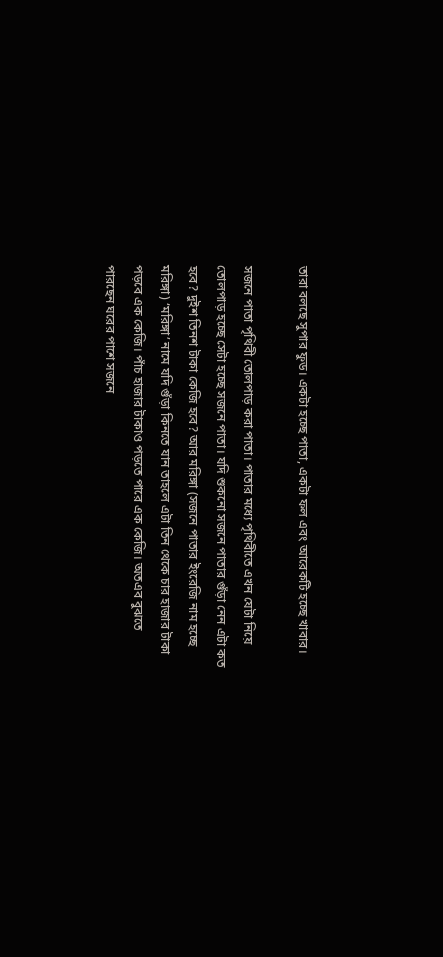তারা বলছে সুপার ফুড। একটা হচ্ছে পাতা, একটা ফল এবং আরেকটি হচ্ছে খাবার।

সজনে পাতা পৃথিবী তোলপাড় করা পাতা। পাতার মধ্যে পৃথিবীতে এখন যেটা নিয়ে তোলপাড় হচ্ছে সেটা হচ্ছে সজনে পাতা। যদি শুকনো সজনে পাতার গুঁড়া নেন এটা কত হবে? দুইশ তিনশ টাকা কেজি হবে? আর মরিঙ্গা (সজনে পাতার ইংরেজি নাম হচ্ছে মরিঙ্গা) ‘মরিঙ্গা’ নামে যদি গুঁড়া কিনতে যান তাহলে এটা তিন থেকে চার হাজার টাকা পড়বে এক কেজি। পাঁচ হাজার টাকাও পড়তে পারে এক কেজি। অতএব বুঝতে পারছেন ঘরের পাশে সজনে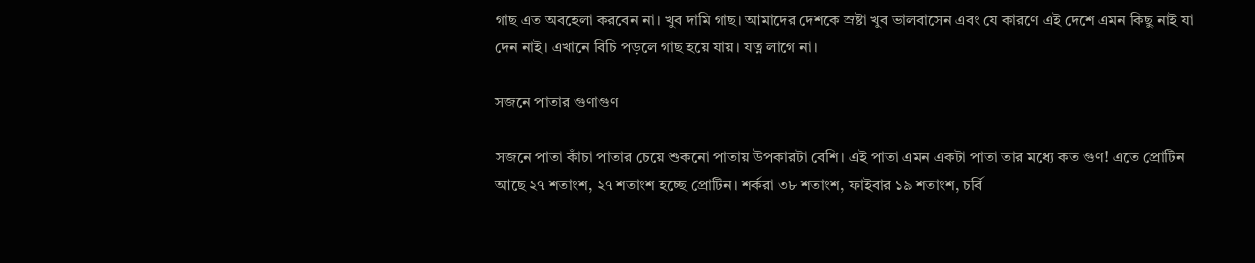গাছ এত অবহেলা করবেন না। খুব দামি গাছ। আমাদের দেশকে স্রষ্টা খুব ভালবাসেন এবং যে কারণে এই দেশে এমন কিছু নাই যা দেন নাই। এখানে বিচি পড়লে গাছ হয়ে যায়। যত্ন লাগে না।

সজনে পাতার গুণাগুণ

সজনে পাতা কাঁচা পাতার চেয়ে শুকনো পাতায় উপকারটা বেশি। এই পাতা এমন একটা পাতা তার মধ্যে কত গুণ! এতে প্রোটিন আছে ২৭ শতাংশ, ২৭ শতাংশ হচ্ছে প্রোটিন। শর্করা ৩৮ শতাংশ, ফাইবার ১৯ শতাংশ, চর্বি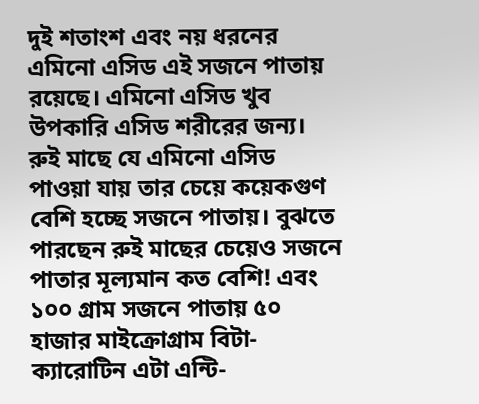দুই শতাংশ এবং নয় ধরনের এমিনো এসিড এই সজনে পাতায় রয়েছে। এমিনো এসিড খুব উপকারি এসিড শরীরের জন্য। রুই মাছে যে এমিনো এসিড পাওয়া যায় তার চেয়ে কয়েকগুণ বেশি হচ্ছে সজনে পাতায়। বুঝতে পারছেন রুই মাছের চেয়েও সজনে পাতার মূল্যমান কত বেশি! এবং ১০০ গ্রাম সজনে পাতায় ৫০ হাজার মাইক্রোগ্রাম বিটা-ক্যারোটিন এটা এন্টি-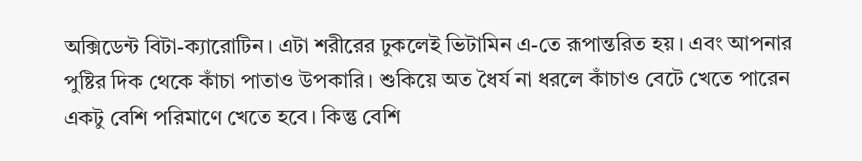অক্সিডেন্ট বিটা-ক্যারোটিন। এটা শরীরের ঢুকলেই ভিটামিন এ-তে রূপান্তরিত হয়। এবং আপনার পুষ্টির দিক থেকে কাঁচা পাতাও উপকারি। শুকিয়ে অত ধৈর্য না ধরলে কাঁচাও বেটে খেতে পারেন একটু বেশি পরিমাণে খেতে হবে। কিন্তু বেশি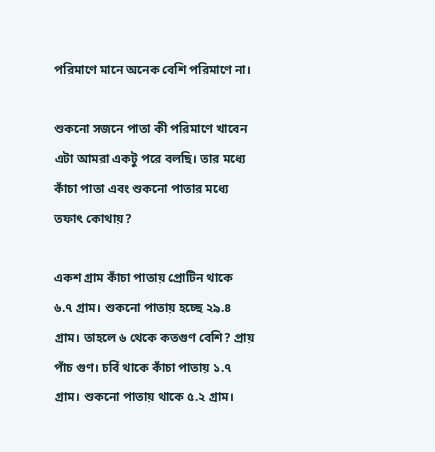পরিমাণে মানে অনেক বেশি পরিমাণে না।

শুকনো সজনে পাতা কী পরিমাণে খাবেন এটা আমরা একটু পরে বলছি। তার মধ্যে কাঁচা পাতা এবং শুকনো পাতার মধ্যে তফাৎ কোথায়?

একশ গ্রাম কাঁচা পাতায় প্রোটিন থাকে ৬.৭ গ্রাম। শুকনো পাতায় হচ্ছে ২৯.৪ গ্রাম। তাহলে ৬ থেকে কতগুণ বেশি? প্রায় পাঁচ গুণ। চর্বি থাকে কাঁচা পাতায় ১.৭ গ্রাম। শুকনো পাতায় থাকে ৫.২ গ্রাম।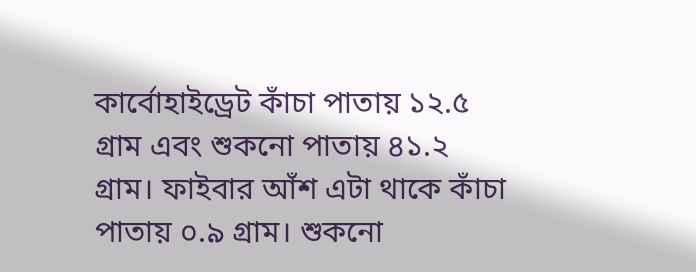কার্বোহাইড্রেট কাঁচা পাতায় ১২.৫ গ্রাম এবং শুকনো পাতায় ৪১.২ গ্রাম। ফাইবার আঁশ এটা থাকে কাঁচা পাতায় ০.৯ গ্রাম। শুকনো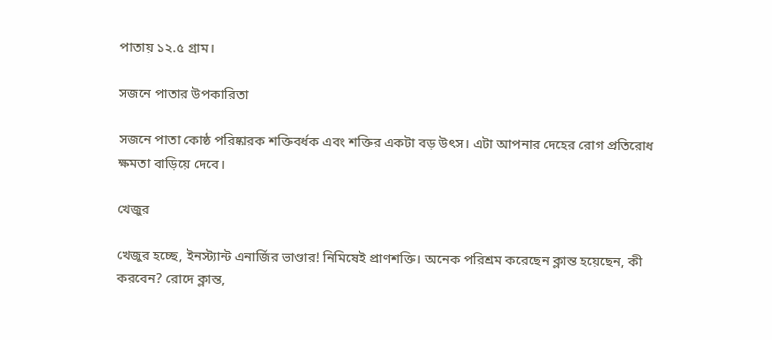পাতায় ১২.৫ গ্রাম।

সজনে পাতার উপকারিতা

সজনে পাতা কোষ্ঠ পরিষ্কারক শক্তিবর্ধক এবং শক্তির একটা বড় উৎস। এটা আপনার দেহের রোগ প্রতিরোধ ক্ষমতা বাড়িয়ে দেবে।

খেজুর

খেজুর হচ্ছে, ইনস্ট্যান্ট এনার্জির ভাণ্ডার! নিমিষেই প্রাণশক্তি। অনেক পরিশ্রম করেছেন ক্লান্ত হয়েছেন, কী করবেন? রোদে ক্লান্ত,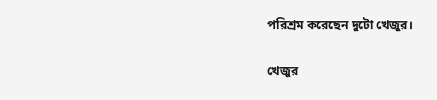পরিশ্রম করেছেন দুটো খেজুর।

খেজুর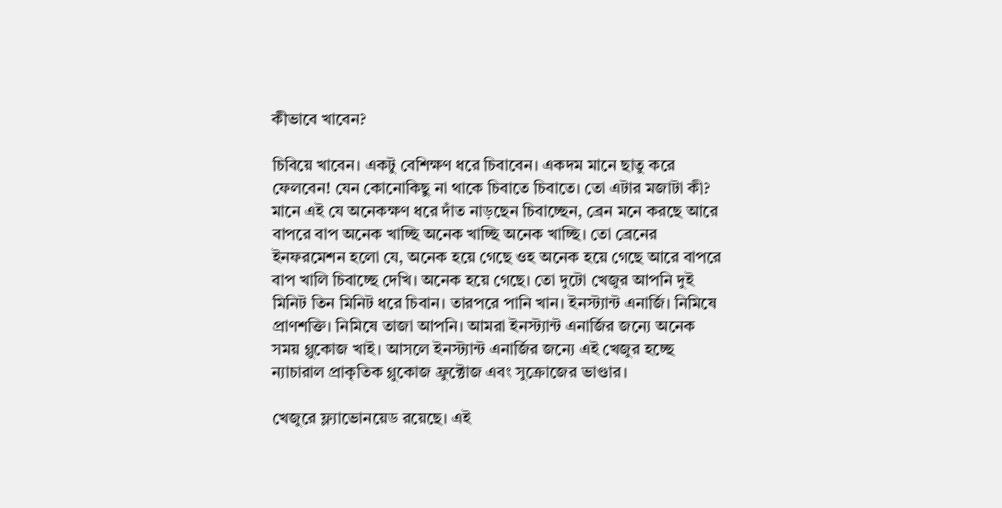কীভাবে খাবেন?

চিবিয়ে খাবেন। একটু বেশিক্ষণ ধরে চিবাবেন। একদম মানে ছাতু করে ফেলবেন! যেন কোনোকিছু না থাকে চিবাতে চিবাতে। তো এটার মজাটা কী? মানে এই যে অনেকক্ষণ ধরে দাঁত নাড়ছেন চিবাচ্ছেন, ব্রেন মনে করছে আরে বাপরে বাপ অনেক খাচ্ছি অনেক খাচ্ছি অনেক খাচ্ছি। তো ব্রেনের ইনফরমেশন হলো যে, অনেক হয়ে গেছে ওহ অনেক হয়ে গেছে আরে বাপরে বাপ খালি চিবাচ্ছে দেখি। অনেক হয়ে গেছে। তো দুটো খেজুর আপনি দুই মিনিট তিন মিনিট ধরে চিবান। তারপরে পানি খান। ইনস্ট্যান্ট এনার্জি। নিমিষে প্রাণশক্তি। নিমিষে তাজা আপনি। আমরা ইনস্ট্যান্ট এনার্জির জন্যে অনেক সময় গ্লুকোজ খাই। আসলে ইনস্ট্যান্ট এনার্জির জন্যে এই খেজুর হচ্ছে ন্যাচারাল প্রাকৃতিক গ্লুকোজ ফ্রুক্টোজ এবং সুক্রোজের ভাণ্ডার।

খেজুরে ফ্ল্যাভোনয়েড রয়েছে। এই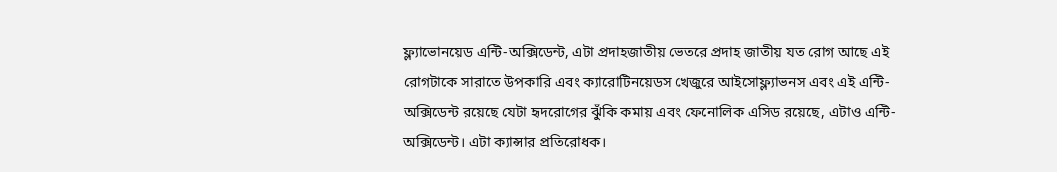ফ্ল্যাভোনয়েড এন্টি-অক্সিডেন্ট, এটা প্রদাহজাতীয় ভেতরে প্রদাহ জাতীয় যত রোগ আছে এই রোগটাকে সারাতে উপকারি এবং ক্যারোটিনয়েডস খেজুরে আইসোফ্ল্যাভনস এবং এই এন্টি-অক্সিডেন্ট রয়েছে যেটা হৃদরোগের ঝুঁকি কমায় এবং ফেনোলিক এসিড রয়েছে, এটাও এন্টি-অক্সিডেন্ট। এটা ক্যান্সার প্রতিরোধক।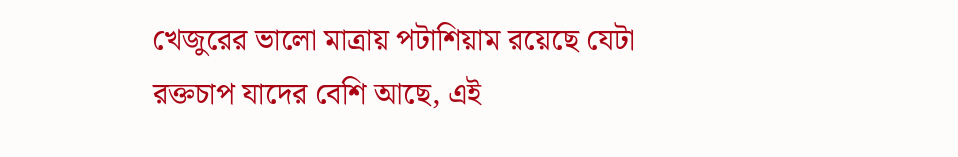খেজুরের ভালো মাত্রায় পটাশিয়াম রয়েছে যেটা রক্তচাপ যাদের বেশি আছে, এই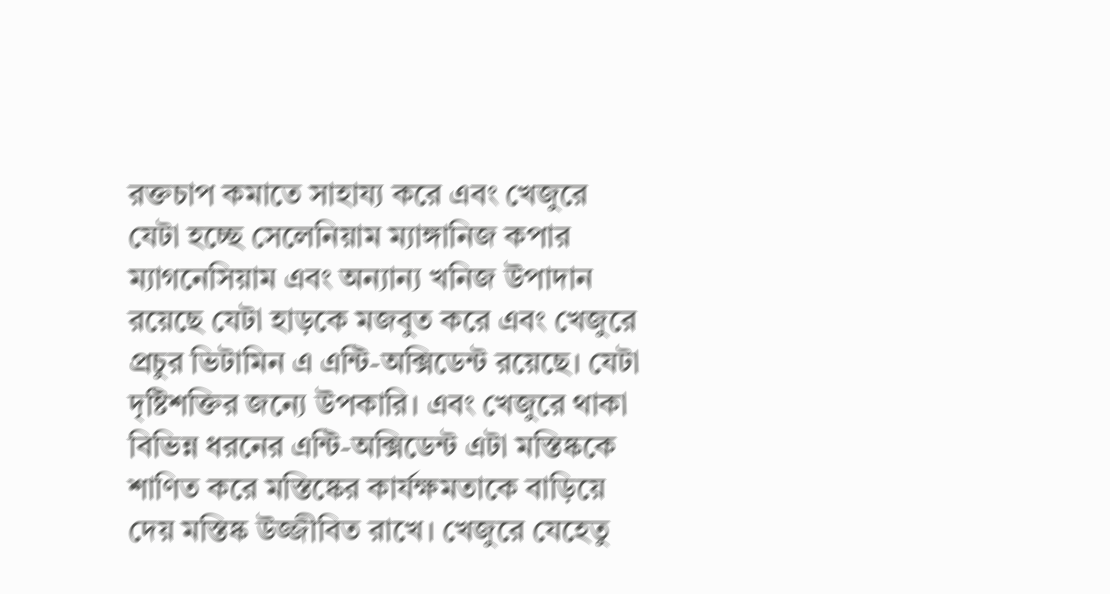রক্তচাপ কমাতে সাহায্য করে এবং খেজুরে যেটা হচ্ছে সেলেনিয়াম ম্যাঙ্গানিজ কপার ম্যাগনেসিয়াম এবং অন্যান্য খনিজ উপাদান রয়েছে যেটা হাড়কে মজবুত করে এবং খেজুরে প্রচুর ভিটামিন এ এন্টি-অক্সিডেন্ট রয়েছে। যেটা দৃষ্টিশক্তির জন্যে উপকারি। এবং খেজুরে থাকা বিভিন্ন ধরনের এন্টি-অক্সিডেন্ট এটা মস্তিষ্ককে শাণিত করে মস্তিষ্কের কার্যক্ষমতাকে বাড়িয়ে দেয় মস্তিষ্ক উজ্জীবিত রাখে। খেজুরে যেহেতু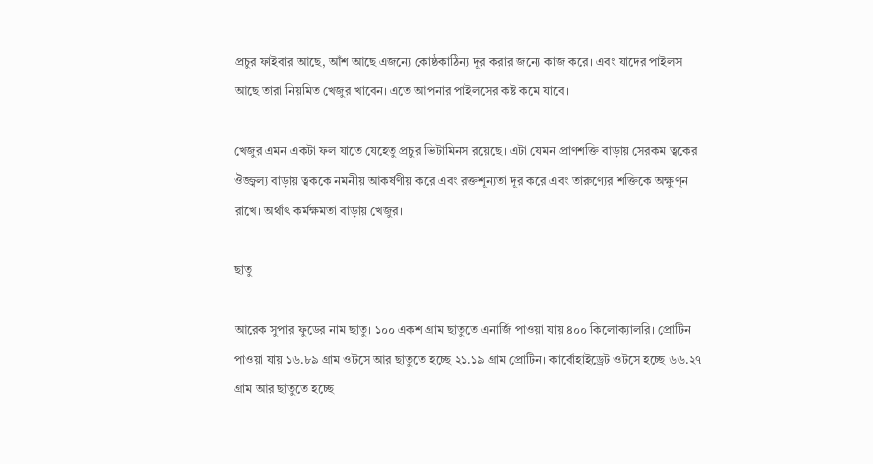প্রচুর ফাইবার আছে, আঁশ আছে এজন্যে কোষ্ঠকাঠিন্য দূর করার জন্যে কাজ করে। এবং যাদের পাইলস আছে তারা নিয়মিত খেজুর খাবেন। এতে আপনার পাইলসের কষ্ট কমে যাবে।

খেজুর এমন একটা ফল যাতে যেহেতু প্রচুর ভিটামিনস রয়েছে। এটা যেমন প্রাণশক্তি বাড়ায় সেরকম ত্বকের ঔজ্জ্বল্য বাড়ায় ত্বককে নমনীয় আকর্ষণীয় করে এবং রক্তশূন্যতা দূর করে এবং তারুণ্যের শক্তিকে অক্ষুণ্ন রাখে। অর্থাৎ কর্মক্ষমতা বাড়ায় খেজুর।

ছাতু

আরেক সুপার ফুডের নাম ছাতু। ১০০ একশ গ্রাম ছাতুতে এনার্জি পাওয়া যায় ৪০০ কিলোক্যালরি। প্রোটিন পাওয়া যায় ১৬.৮৯ গ্রাম ওটসে আর ছাতুতে হচ্ছে ২১.১৯ গ্রাম প্রোটিন। কার্বোহাইড্রেট ওটসে হচ্ছে ৬৬.২৭ গ্রাম আর ছাতুতে হচ্ছে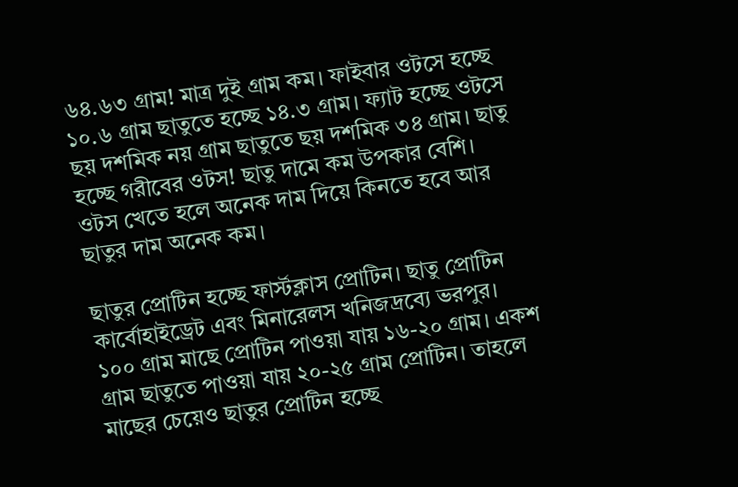৬৪.৬৩ গ্রাম! মাত্র দুই গ্রাম কম। ফাইবার ওটসে হচ্ছে ১০.৬ গ্রাম ছাতুতে হচ্ছে ১৪.৩ গ্রাম। ফ্যাট হচ্ছে ওটসে ছয় দশমিক নয় গ্রাম ছাতুতে ছয় দশমিক ৩৪ গ্রাম। ছাতু হচ্ছে গরীবের ওটস! ছাতু দামে কম উপকার বেশি। ওটস খেতে হলে অনেক দাম দিয়ে কিনতে হবে আর ছাতুর দাম অনেক কম।

ছাতুর প্রোটিন হচ্ছে ফার্স্টক্লাস প্রোটিন। ছাতু প্রোটিন কার্বোহাইড্রেট এবং মিনারেলস খনিজদ্রব্যে ভরপুর। ১০০ গ্রাম মাছে প্রোটিন পাওয়া যায় ১৬-২০ গ্রাম। একশ গ্রাম ছাতুতে পাওয়া যায় ২০-২৫ গ্রাম প্রোটিন। তাহলে মাছের চেয়েও ছাতুর প্রোটিন হচ্ছে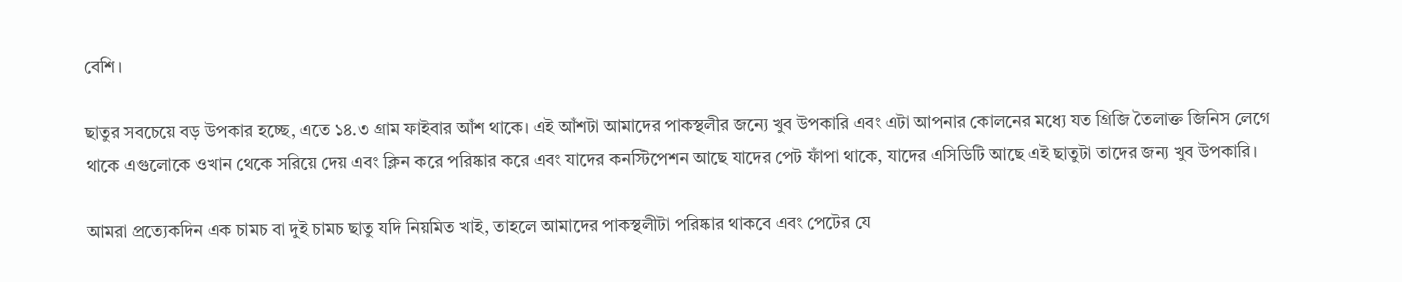বেশি।

ছাতুর সবচেয়ে বড় উপকার হচ্ছে, এতে ১৪.৩ গ্রাম ফাইবার আঁশ থাকে। এই আঁশটা আমাদের পাকস্থলীর জন্যে খুব উপকারি এবং এটা আপনার কোলনের মধ্যে যত গ্রিজি তৈলাক্ত জিনিস লেগে থাকে এগুলোকে ওখান থেকে সরিয়ে দেয় এবং ক্লিন করে পরিষ্কার করে এবং যাদের কনস্টিপেশন আছে যাদের পেট ফাঁপা থাকে, যাদের এসিডিটি আছে এই ছাতুটা তাদের জন্য খুব উপকারি।

আমরা প্রত্যেকদিন এক চামচ বা দুই চামচ ছাতু যদি নিয়মিত খাই, তাহলে আমাদের পাকস্থলীটা পরিষ্কার থাকবে এবং পেটের যে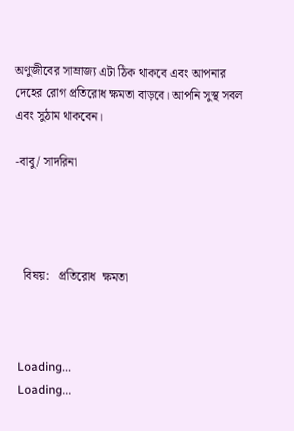অণুজীবের সাম্রাজ্য এটা ঠিক থাকবে এবং আপনার দেহের রোগ প্রতিরোধ ক্ষমতা বাড়বে। আপনি সুস্থ সবল এবং সুঠাম থাকবেন।

-বাবু/ সাদরিনা




  বিষয়:   প্রতিরোধ  ক্ষমতা



Loading...
Loading...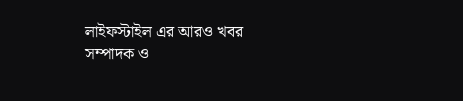লাইফস্টাইল এর আরও খবর
সম্পাদক ও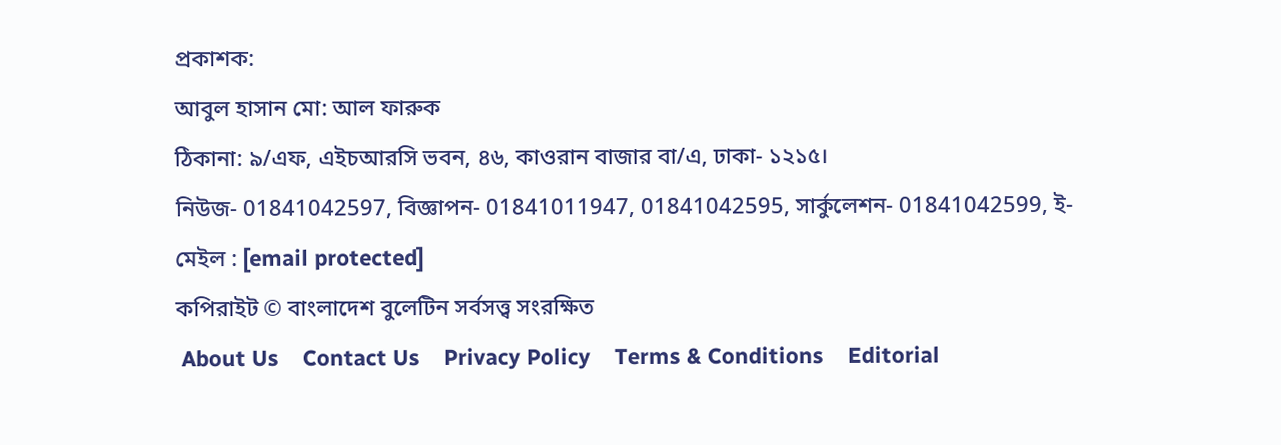প্রকাশক:
আবুল হাসান মো: আল ফারুক
ঠিকানা: ৯/এফ, এইচআরসি ভবন, ৪৬, কাওরান বাজার বা/এ, ঢাকা- ১২১৫।
নিউজ- 01841042597, বিজ্ঞাপন- 01841011947, 01841042595, সার্কুলেশন- 01841042599, ই-মেইল : [email protected]
কপিরাইট © বাংলাদেশ বুলেটিন সর্বসত্ত্ব সংরক্ষিত
 About Us    Contact Us    Privacy Policy    Terms & Conditions    Editorial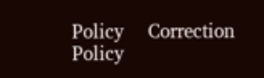Policy    Correction Policy